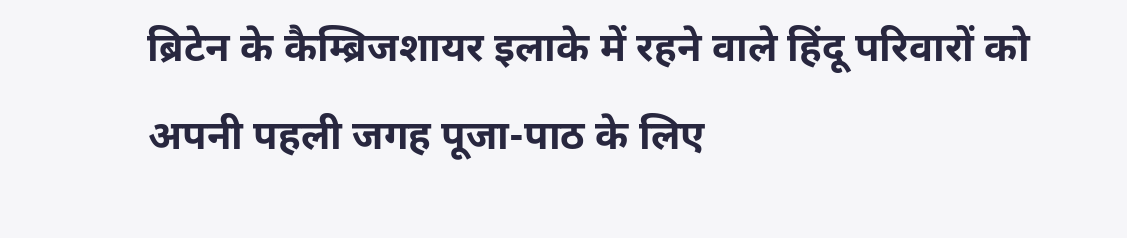ब्रिटेन के कैम्ब्रिजशायर इलाके में रहने वाले हिंदू परिवारों को अपनी पहली जगह पूजा-पाठ के लिए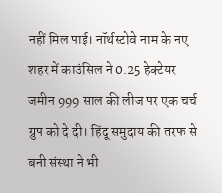नहीं मिल पाई। नॉर्थस्टोवे नाम के नए शहर में काउंसिल ने 0.25 हेक्टेयर जमीन 999 साल की लीज पर एक चर्च ग्रुप को दे दी। हिंदू समुदाय की तरफ से बनी संस्था ने भी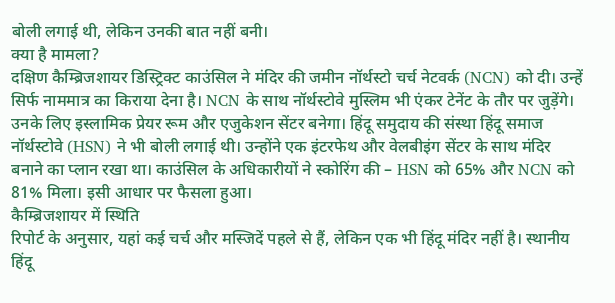बोली लगाई थी, लेकिन उनकी बात नहीं बनी।
क्या है मामला?
दक्षिण कैम्ब्रिजशायर डिस्ट्रिक्ट काउंसिल ने मंदिर की जमीन नॉर्थस्टो चर्च नेटवर्क (NCN) को दी। उन्हें सिर्फ नाममात्र का किराया देना है। NCN के साथ नॉर्थस्टोवे मुस्लिम भी एंकर टेनेंट के तौर पर जुड़ेंगे। उनके लिए इस्लामिक प्रेयर रूम और एजुकेशन सेंटर बनेगा। हिंदू समुदाय की संस्था हिंदू समाज नॉर्थस्टोवे (HSN) ने भी बोली लगाई थी। उन्होंने एक इंटरफेथ और वेलबीइंग सेंटर के साथ मंदिर बनाने का प्लान रखा था। काउंसिल के अधिकारीयों ने स्कोरिंग की – HSN को 65% और NCN को 81% मिला। इसी आधार पर फैसला हुआ।
कैम्ब्रिजशायर में स्थिति
रिपोर्ट के अनुसार, यहां कई चर्च और मस्जिदें पहले से हैं, लेकिन एक भी हिंदू मंदिर नहीं है। स्थानीय हिंदू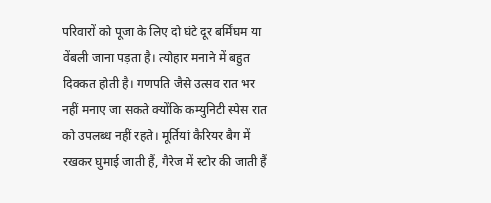परिवारों को पूजा के लिए दो घंटे दूर बर्मिंघम या वेंबली जाना पड़ता है। त्योहार मनाने में बहुत दिक्कत होती है। गणपति जैसे उत्सव रात भर नहीं मनाए जा सकते क्योंकि कम्युनिटी स्पेस रात को उपलब्ध नहीं रहते। मूर्तियां कैरियर बैग में रखकर घुमाई जाती हैं, गैरेज में स्टोर की जाती हैं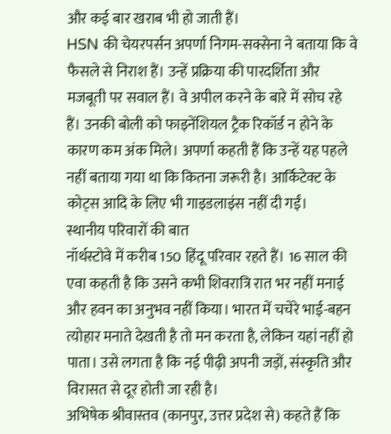और कई बार खराब भी हो जाती हैं।
HSN की चेयरपर्सन अपर्णा निगम-सक्सेना ने बताया कि वे फैसले से निराश हैं। उन्हें प्रक्रिया की पारदर्शिता और मजबूती पर सवाल हैं। वे अपील करने के बारे में सोच रहे हैं। उनकी बोली को फाइनेंशियल ट्रैक रिकॉर्ड न होने के कारण कम अंक मिले। अपर्णा कहती हैं कि उन्हें यह पहले नहीं बताया गया था कि कितना जरूरी है। आर्किटेक्ट के कोट्स आदि के लिए भी गाइडलाइंस नहीं दी गईं।
स्थानीय परिवारों की बात
नॉर्थस्टोवे में करीब 150 हिंदू परिवार रहते हैं। 16 साल की एवा कहती है कि उसने कभी शिवरात्रि रात भर नहीं मनाई और हवन का अनुभव नहीं किया। भारत में चचेरे भाई-बहन त्योहार मनाते देखती है तो मन करता है, लेकिन यहां नहीं हो पाता। उसे लगता है कि नई पीढ़ी अपनी जड़ों, संस्कृति और विरासत से दूर होती जा रही है।
अभिषेक श्रीवास्तव (कानपुर, उत्तर प्रदेश से) कहते हैं कि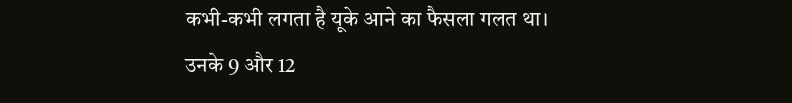कभी-कभी लगता है यूके आने का फैसला गलत था। उनके 9 और 12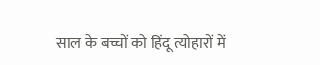साल के बच्चों को हिंदू त्योहारों में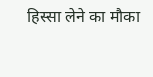हिस्सा लेने का मौका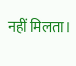नहीं मिलता।